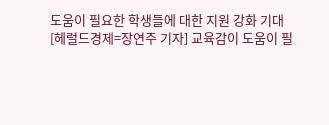도움이 필요한 학생들에 대한 지원 강화 기대
[헤럴드경제=장연주 기자] 교육감이 도움이 필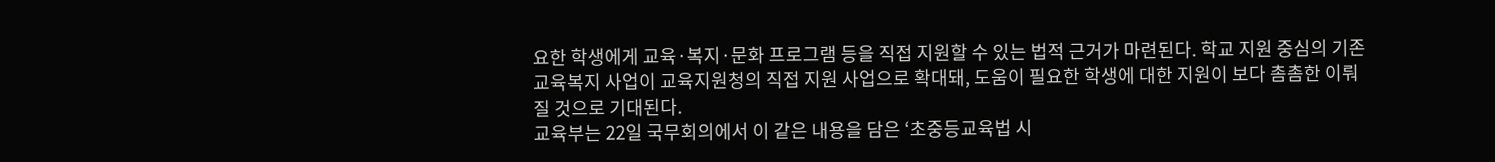요한 학생에게 교육·복지·문화 프로그램 등을 직접 지원할 수 있는 법적 근거가 마련된다. 학교 지원 중심의 기존 교육복지 사업이 교육지원청의 직접 지원 사업으로 확대돼, 도움이 필요한 학생에 대한 지원이 보다 촘촘한 이뤄질 것으로 기대된다.
교육부는 22일 국무회의에서 이 같은 내용을 담은 ‘초중등교육법 시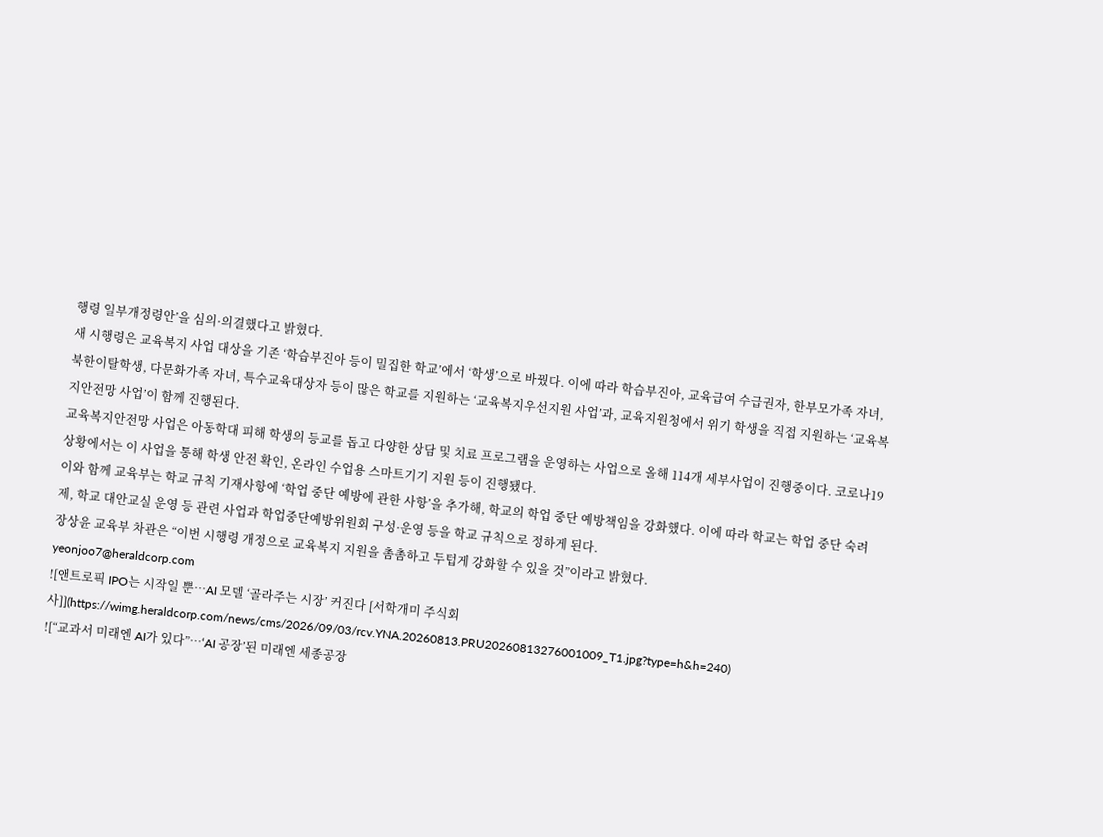행령 일부개정령안’을 심의·의결했다고 밝혔다.
새 시행령은 교육복지 사업 대상을 기존 ‘학습부진아 등이 밀집한 학교’에서 ‘학생’으로 바꿨다. 이에 따라 학습부진아, 교육급여 수급권자, 한부모가족 자녀, 북한이탈학생, 다문화가족 자녀, 특수교육대상자 등이 많은 학교를 지원하는 ‘교육복지우선지원 사업’과, 교육지원청에서 위기 학생을 직접 지원하는 ‘교육복지안전망 사업’이 함께 진행된다.
교육복지안전망 사업은 아동학대 피해 학생의 등교를 돕고 다양한 상담 및 치료 프로그램을 운영하는 사업으로 올해 114개 세부사업이 진행중이다. 코로나19 상황에서는 이 사업을 통해 학생 안전 확인, 온라인 수업용 스마트기기 지원 등이 진행됐다.
이와 함께 교육부는 학교 규칙 기재사항에 ‘학업 중단 예방에 관한 사항’을 추가해, 학교의 학업 중단 예방책임을 강화했다. 이에 따라 학교는 학업 중단 숙려제, 학교 대안교실 운영 등 관련 사업과 학업중단예방위원회 구성·운영 등을 학교 규칙으로 정하게 된다.
장상윤 교육부 차관은 “이번 시행령 개정으로 교육복지 지원을 촘촘하고 두텁게 강화할 수 있을 것”이라고 밝혔다.
yeonjoo7@heraldcorp.com
![앤트로픽 IPO는 시작일 뿐…AI 모델 ‘골라주는 시장’ 커진다 [서학개미 주식회사]](https://wimg.heraldcorp.com/news/cms/2026/09/03/rcv.YNA.20260813.PRU20260813276001009_T1.jpg?type=h&h=240)
![“교과서 미래엔 AI가 있다”…‘AI 공장’된 미래엔 세종공장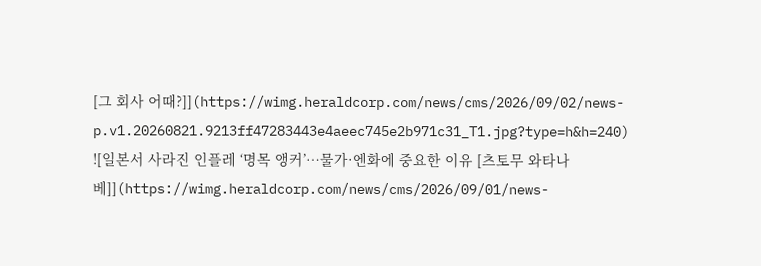[그 회사 어때?]](https://wimg.heraldcorp.com/news/cms/2026/09/02/news-p.v1.20260821.9213ff47283443e4aeec745e2b971c31_T1.jpg?type=h&h=240)
![일본서 사라진 인플레 ‘명목 앵커’…물가·엔화에 중요한 이유 [츠토무 와타나베]](https://wimg.heraldcorp.com/news/cms/2026/09/01/news-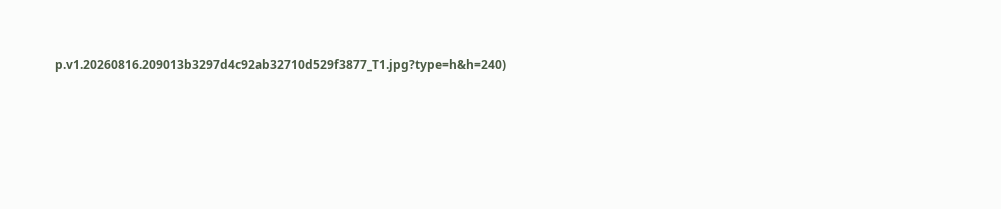p.v1.20260816.209013b3297d4c92ab32710d529f3877_T1.jpg?type=h&h=240)